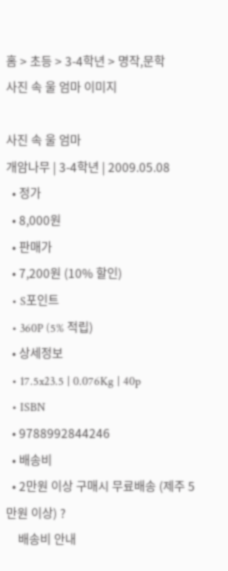홈 > 초등 > 3-4학년 > 명작,문학
사진 속 울 엄마 이미지

사진 속 울 엄마
개암나무 | 3-4학년 | 2009.05.08
  • 정가
  • 8,000원
  • 판매가
  • 7,200원 (10% 할인)
  • S포인트
  • 360P (5% 적립)
  • 상세정보
  • 17.5x23.5 | 0.076Kg | 40p
  • ISBN
  • 9788992844246
  • 배송비
  • 2만원 이상 구매시 무료배송 (제주 5만원 이상) ?
    배송비 안내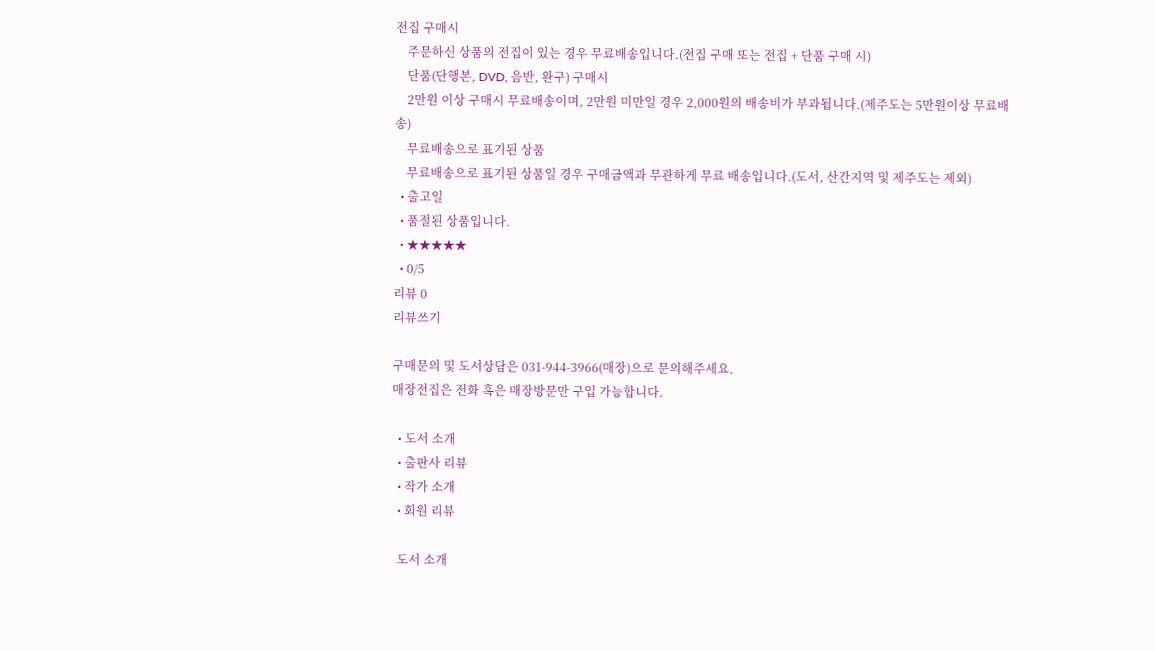전집 구매시
    주문하신 상품의 전집이 있는 경우 무료배송입니다.(전집 구매 또는 전집 + 단품 구매 시)
    단품(단행본, DVD, 음반, 완구) 구매시
    2만원 이상 구매시 무료배송이며, 2만원 미만일 경우 2,000원의 배송비가 부과됩니다.(제주도는 5만원이상 무료배송)
    무료배송으로 표기된 상품
    무료배송으로 표기된 상품일 경우 구매금액과 무관하게 무료 배송입니다.(도서, 산간지역 및 제주도는 제외)
  • 출고일
  • 품절된 상품입니다.
  • ★★★★★
  • 0/5
리뷰 0
리뷰쓰기

구매문의 및 도서상담은 031-944-3966(매장)으로 문의해주세요.
매장전집은 전화 혹은 매장방문만 구입 가능합니다.

  • 도서 소개
  • 출판사 리뷰
  • 작가 소개
  • 회원 리뷰

  도서 소개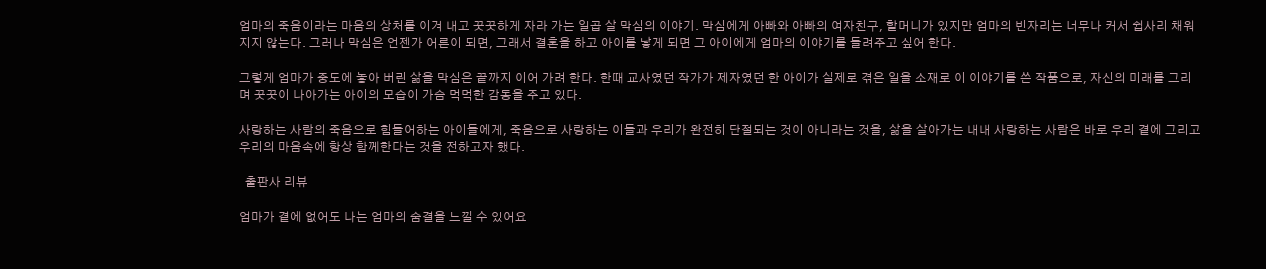엄마의 죽음이라는 마음의 상처를 이겨 내고 꿋꿋하게 자라 가는 일곱 살 막심의 이야기. 막심에게 아빠와 아빠의 여자친구, 할머니가 있지만 엄마의 빈자리는 너무나 커서 쉽사리 채워지지 않는다. 그러나 막심은 언젠가 어른이 되면, 그래서 결혼을 하고 아이를 낳게 되면 그 아이에게 엄마의 이야기를 들려주고 싶어 한다.

그렇게 엄마가 중도에 놓아 버린 삶을 막심은 끝까지 이어 가려 한다. 한때 교사였던 작가가 제자였던 한 아이가 실제로 겪은 일을 소재로 이 이야기를 쓴 작품으로, 자신의 미래를 그리며 꿋꿋이 나아가는 아이의 모습이 가슴 먹먹한 감동을 주고 있다.

사랑하는 사람의 죽음으로 힘들어하는 아이들에게, 죽음으로 사랑하는 이들과 우리가 완전히 단절되는 것이 아니라는 것을, 삶을 살아가는 내내 사랑하는 사람은 바로 우리 곁에 그리고 우리의 마음속에 항상 함께한다는 것을 전하고자 했다.

  출판사 리뷰

엄마가 곁에 없어도 나는 엄마의 숨결을 느낄 수 있어요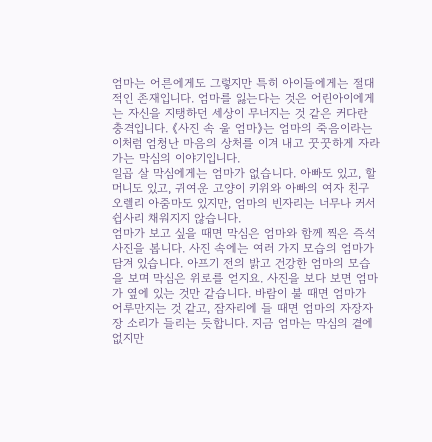엄마는 어른에게도 그렇지만 특히 아이들에게는 절대적인 존재입니다. 엄마를 잃는다는 것은 어린아이에게는 자신을 지탱하던 세상이 무너지는 것 같은 커다란 충격입니다. 《사진 속 울 엄마》는 엄마의 죽음이라는 이처럼 엄청난 마음의 상처를 이겨 내고 꿋꿋하게 자라 가는 막심의 이야기입니다.
일곱 살 막심에게는 엄마가 없습니다. 아빠도 있고, 할머니도 있고, 귀여운 고양이 키위와 아빠의 여자 친구 오렐리 아줌마도 있지만, 엄마의 빈자리는 너무나 커서 쉽사리 채워지지 않습니다.
엄마가 보고 싶을 때면 막심은 엄마와 함께 찍은 즉석사진을 봅니다. 사진 속에는 여러 가지 모습의 엄마가 담겨 있습니다. 아프기 전의 밝고 건강한 엄마의 모습을 보며 막심은 위로를 얻지요. 사진을 보다 보면 엄마가 옆에 있는 것만 같습니다. 바람이 불 때면 엄마가 어루만지는 것 같고, 잠자리에 들 때면 엄마의 자장자장 소리가 들리는 듯합니다. 지금 엄마는 막심의 곁에 없지만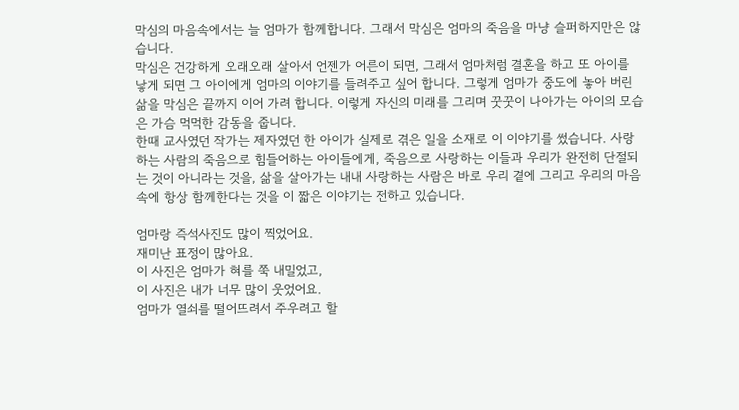막심의 마음속에서는 늘 엄마가 함께합니다. 그래서 막심은 엄마의 죽음을 마냥 슬퍼하지만은 않습니다.
막심은 건강하게 오래오래 살아서 언젠가 어른이 되면, 그래서 엄마처럼 결혼을 하고 또 아이를 낳게 되면 그 아이에게 엄마의 이야기를 들려주고 싶어 합니다. 그렇게 엄마가 중도에 놓아 버린 삶을 막심은 끝까지 이어 가려 합니다. 이렇게 자신의 미래를 그리며 꿋꿋이 나아가는 아이의 모습은 가슴 먹먹한 감동을 줍니다.
한때 교사였던 작가는 제자였던 한 아이가 실제로 겪은 일을 소재로 이 이야기를 썼습니다. 사랑하는 사람의 죽음으로 힘들어하는 아이들에게, 죽음으로 사랑하는 이들과 우리가 완전히 단절되는 것이 아니라는 것을, 삶을 살아가는 내내 사랑하는 사람은 바로 우리 곁에 그리고 우리의 마음속에 항상 함께한다는 것을 이 짧은 이야기는 전하고 있습니다.

엄마랑 즉석사진도 많이 찍었어요.
재미난 표정이 많아요.
이 사진은 엄마가 혀를 쭉 내밀었고,
이 사진은 내가 너무 많이 웃었어요.
엄마가 열쇠를 떨어뜨려서 주우려고 할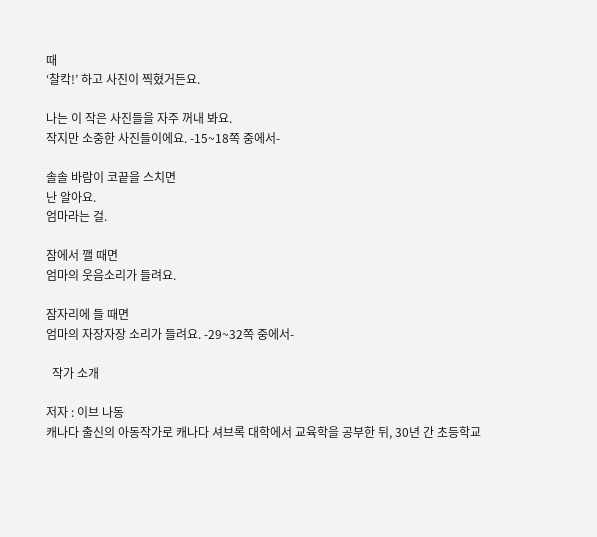때
‘찰칵!’ 하고 사진이 찍혔거든요.

나는 이 작은 사진들을 자주 꺼내 봐요.
작지만 소중한 사진들이에요. -15~18쪽 중에서-

솔솔 바람이 코끝을 스치면
난 알아요.
엄마라는 걸.

잠에서 깰 때면
엄마의 웃음소리가 들려요.

잠자리에 들 때면
엄마의 자장자장 소리가 들려요. -29~32쪽 중에서-

  작가 소개

저자 : 이브 나동
캐나다 출신의 아동작가로 캐나다 셔브록 대학에서 교육학을 공부한 뒤, 30년 간 초등학교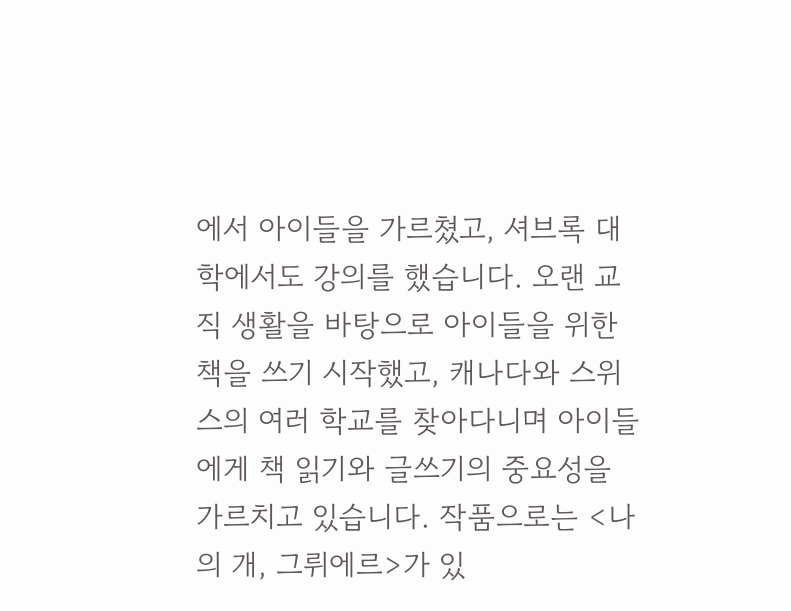에서 아이들을 가르쳤고, 셔브록 대학에서도 강의를 했습니다. 오랜 교직 생활을 바탕으로 아이들을 위한 책을 쓰기 시작했고, 캐나다와 스위스의 여러 학교를 찾아다니며 아이들에게 책 읽기와 글쓰기의 중요성을 가르치고 있습니다. 작품으로는 <나의 개, 그뤼에르>가 있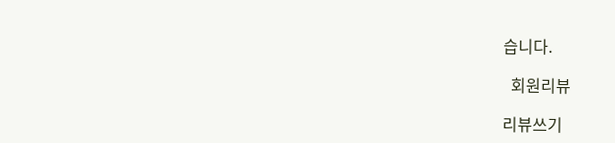습니다.

  회원리뷰

리뷰쓰기